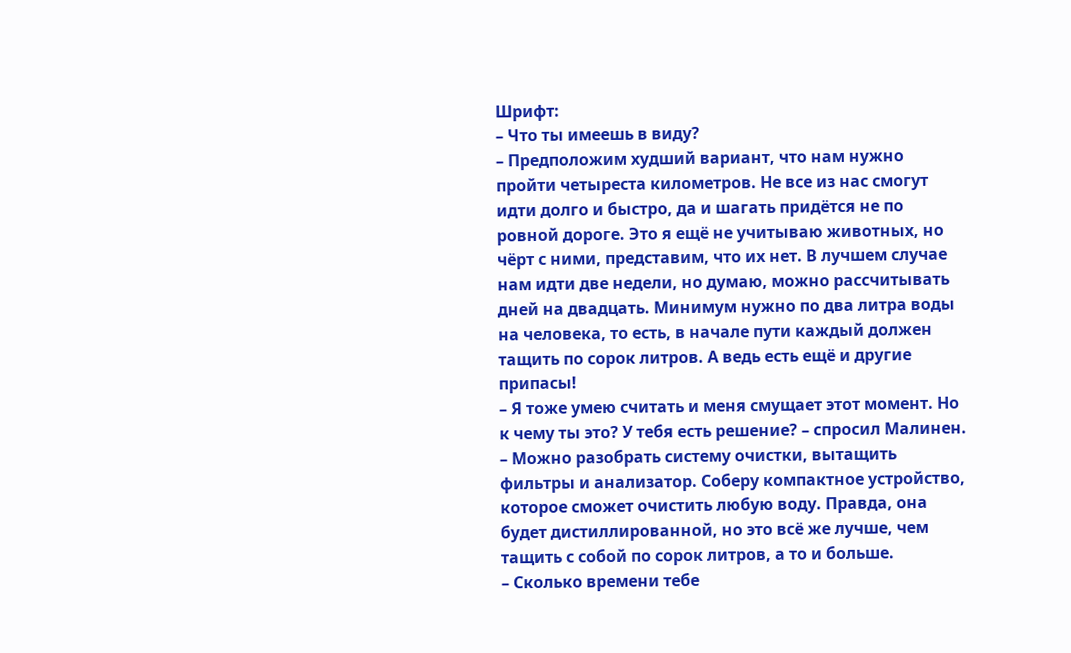Шрифт:
– Что ты имеешь в виду?
– Предположим худший вариант, что нам нужно пройти четыреста километров. Не все из нас смогут идти долго и быстро, да и шагать придётся не по ровной дороге. Это я ещё не учитываю животных, но чёрт с ними, представим, что их нет. В лучшем случае нам идти две недели, но думаю, можно рассчитывать дней на двадцать. Минимум нужно по два литра воды на человека, то есть, в начале пути каждый должен тащить по сорок литров. А ведь есть ещё и другие припасы!
– Я тоже умею считать и меня смущает этот момент. Но к чему ты это? У тебя есть решение? – спросил Малинен.
– Можно разобрать систему очистки, вытащить фильтры и анализатор. Соберу компактное устройство, которое сможет очистить любую воду. Правда, она будет дистиллированной, но это всё же лучше, чем тащить с собой по сорок литров, а то и больше.
– Сколько времени тебе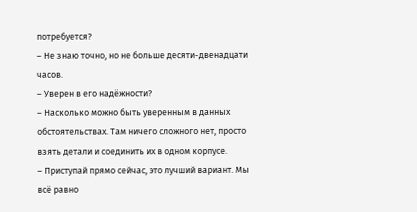потребуется?
– Не знаю точно, но не больше десяти-двенадцати часов.
– Уверен в его надёжности?
– Насколько можно быть уверенным в данных обстоятельствах. Там ничего сложного нет, просто взять детали и соединить их в одном корпусе.
– Приступай прямо сейчас, это лучший вариант. Мы всё равно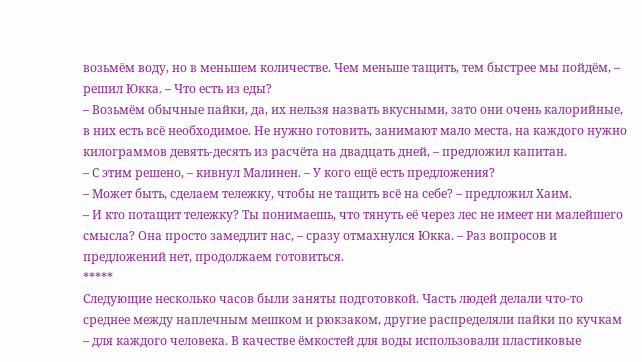возьмём воду, но в меньшем количестве. Чем меньше тащить, тем быстрее мы пойдём, – решил Юкка. – Что есть из еды?
– Возьмём обычные пайки, да, их нельзя назвать вкусными, зато они очень калорийные, в них есть всё необходимое. Не нужно готовить, занимают мало места, на каждого нужно килограммов девять-десять из расчёта на двадцать дней, – предложил капитан.
– С этим решено, – кивнул Малинен. – У кого ещё есть предложения?
– Может быть, сделаем тележку, чтобы не тащить всё на себе? – предложил Хаим.
– И кто потащит тележку? Ты понимаешь, что тянуть её через лес не имеет ни малейшего смысла? Она просто замедлит нас, – сразу отмахнулся Юкка. – Раз вопросов и предложений нет, продолжаем готовиться.
*****
Следующие несколько часов были заняты подготовкой. Часть людей делали что-то среднее между наплечным мешком и рюкзаком, другие распределяли пайки по кучкам – для каждого человека. В качестве ёмкостей для воды использовали пластиковые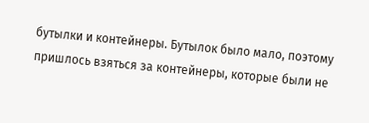бутылки и контейнеры. Бутылок было мало, поэтому пришлось взяться за контейнеры, которые были не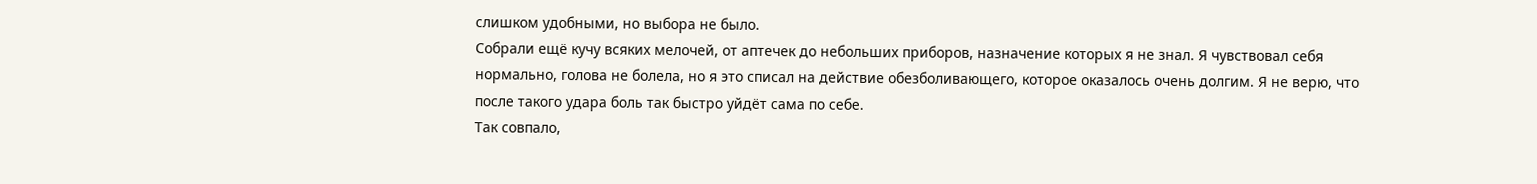слишком удобными, но выбора не было.
Собрали ещё кучу всяких мелочей, от аптечек до небольших приборов, назначение которых я не знал. Я чувствовал себя нормально, голова не болела, но я это списал на действие обезболивающего, которое оказалось очень долгим. Я не верю, что после такого удара боль так быстро уйдёт сама по себе.
Так совпало,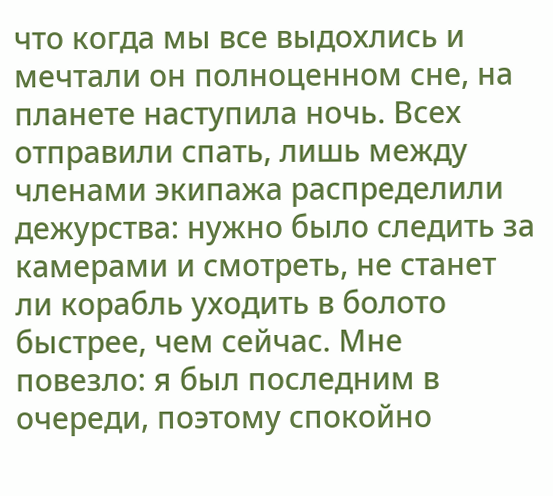что когда мы все выдохлись и мечтали он полноценном сне, на планете наступила ночь. Всех отправили спать, лишь между членами экипажа распределили дежурства: нужно было следить за камерами и смотреть, не станет ли корабль уходить в болото быстрее, чем сейчас. Мне повезло: я был последним в очереди, поэтому спокойно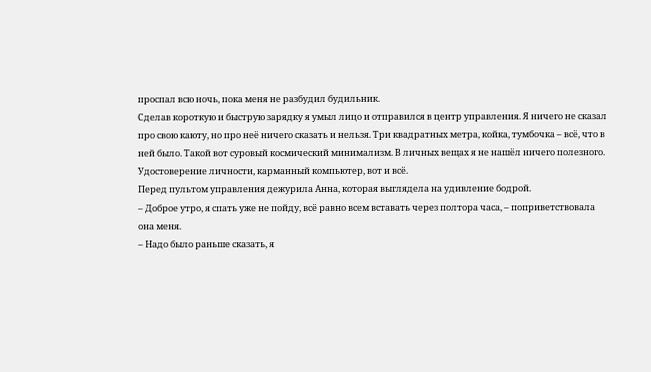проспал всю ночь, пока меня не разбудил будильник.
Сделав короткую и быструю зарядку я умыл лицо и отправился в центр управления. Я ничего не сказал про свою каюту, но про неё ничего сказать и нельзя. Три квадратных метра, койка, тумбочка – всё, что в ней было. Такой вот суровый космический минимализм. В личных вещах я не нашёл ничего полезного. Удостоверение личности, карманный компьютер, вот и всё.
Перед пультом управления дежурила Анна, которая выглядела на удивление бодрой.
– Доброе утро, я спать уже не пойду, всё равно всем вставать через полтора часа, – поприветствовала она меня.
– Надо было раньше сказать, я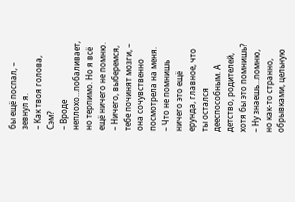бы ещё поспал, – зевнул я.
– Как твоя голова, Сэм?
– Вроде неплохо…побаливает, но терпимо. Но я всё ещё ничего не помню.
– Ничего, выберемся, тебе починят мозги, – она сочувственно посмотрела на меня. – Что не помнишь ничего это ещё ерунда, главное, что ты остался дееспособным. А детство, родителей, хотя бы это помнишь?
– Ну знаешь…помню, но как-то странно, обрывками, цельную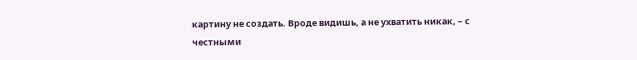картину не создать. Вроде видишь, а не ухватить никак, – с честными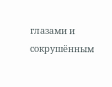глазами и сокрушённым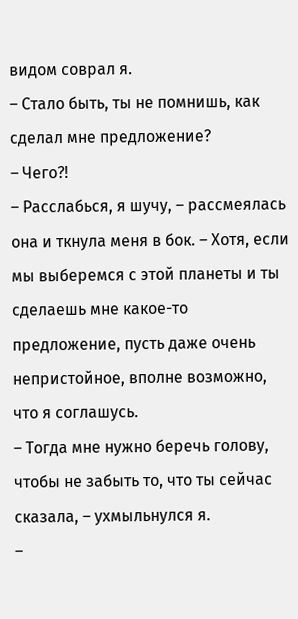видом соврал я.
– Стало быть, ты не помнишь, как сделал мне предложение?
– Чего?!
– Расслабься, я шучу, – рассмеялась она и ткнула меня в бок. – Хотя, если мы выберемся с этой планеты и ты сделаешь мне какое-то предложение, пусть даже очень непристойное, вполне возможно, что я соглашусь.
– Тогда мне нужно беречь голову, чтобы не забыть то, что ты сейчас сказала, – ухмыльнулся я.
–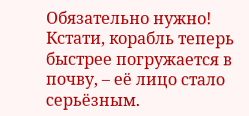Обязательно нужно! Кстати, корабль теперь быстрее погружается в почву, – её лицо стало серьёзным.